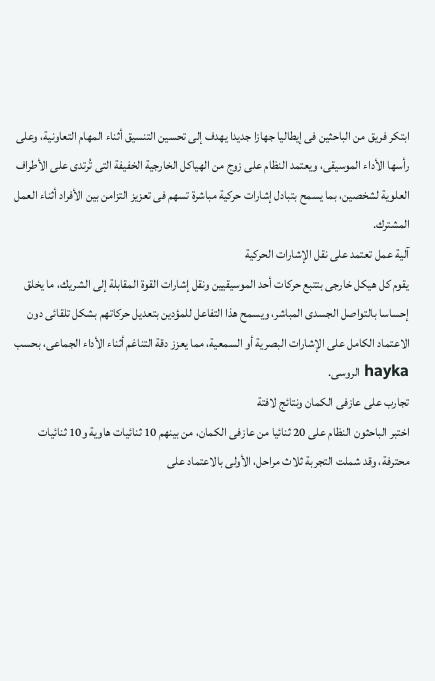ابتكر فريق من الباحثين فى إيطاليا جهازا جديدا يهدف إلى تحسين التنسيق أثناء المهام التعاونية، وعلى رأسها الأداء الموسيقى، ويعتمد النظام على زوج من الهياكل الخارجية الخفيفة التى تُرتدى على الأطراف العلوية لشخصين، بما يسمح بتبادل إشارات حركية مباشرة تسهم فى تعزيز التزامن بين الأفراد أثناء العمل المشترك.
آلية عمل تعتمد على نقل الإشارات الحركية
يقوم كل هيكل خارجى بتتبع حركات أحد الموسيقيين ونقل إشارات القوة المقابلة إلى الشريك، ما يخلق إحساسا بالتواصل الجسدى المباشر، ويسمح هذا التفاعل للمؤدين بتعديل حركاتهم بشكل تلقائى دون الاعتماد الكامل على الإشارات البصرية أو السمعية، مما يعزز دقة التناغم أثناء الأداء الجماعى، بحسب hayka الروسى.
تجارب على عازفى الكمان ونتائج لافتة
اختبر الباحثون النظام على 20 ثنائيا من عازفى الكمان، من بينهم 10 ثنائيات هاوية و10 ثنائيات محترفة، وقد شملت التجربة ثلاث مراحل، الأولى بالاعتماد على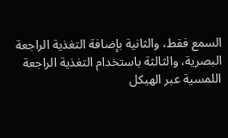السمع فقط، والثانية بإضافة التغذية الراجعة البصرية، والثالثة باستخدام التغذية الراجعة اللمسية عبر الهيكل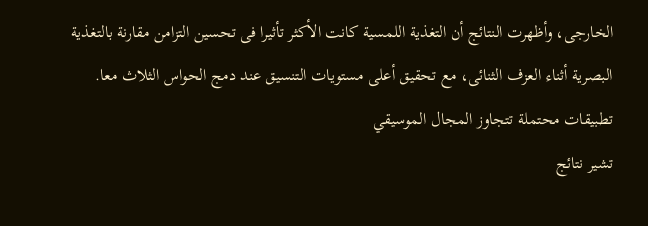الخارجى، وأظهرت النتائج أن التغذية اللمسية كانت الأكثر تأثيرا فى تحسين التزامن مقارنة بالتغذية البصرية أثناء العزف الثنائى، مع تحقيق أعلى مستويات التنسيق عند دمج الحواس الثلاث معا.
تطبيقات محتملة تتجاوز المجال الموسيقي
تشير نتائج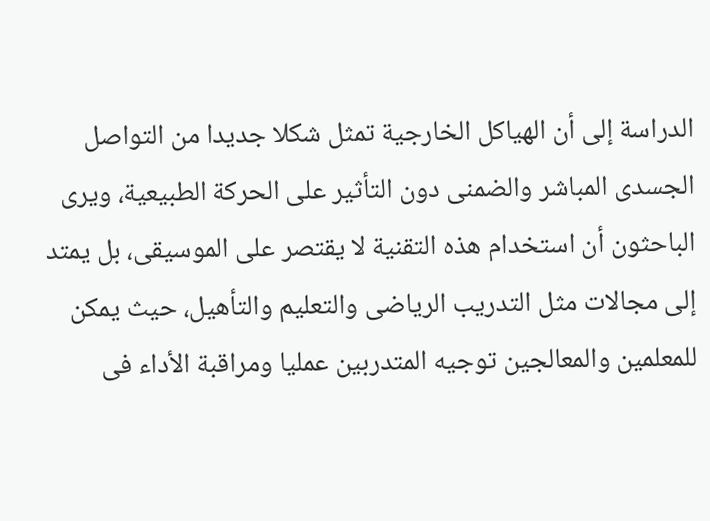الدراسة إلى أن الهياكل الخارجية تمثل شكلا جديدا من التواصل الجسدى المباشر والضمنى دون التأثير على الحركة الطبيعية، ويرى الباحثون أن استخدام هذه التقنية لا يقتصر على الموسيقى، بل يمتد إلى مجالات مثل التدريب الرياضى والتعليم والتأهيل، حيث يمكن للمعلمين والمعالجين توجيه المتدربين عمليا ومراقبة الأداء فى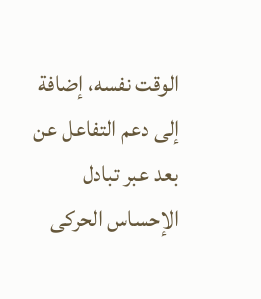الوقت نفسه، إضافة إلى دعم التفاعل عن بعد عبر تبادل الإحساس الحركى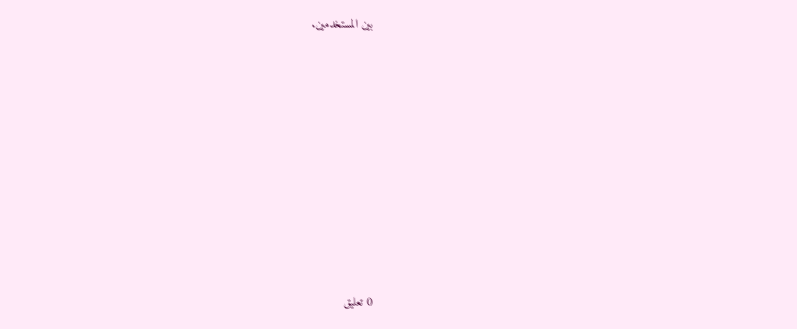بين المستخدمين.















0 تعليق